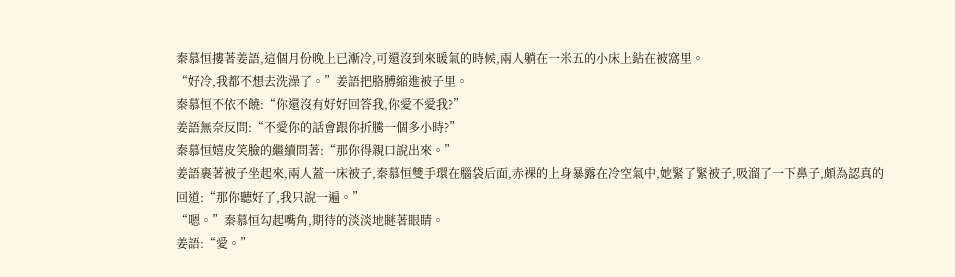秦慕恒摟著姜語,這個月份晚上已漸冷,可還沒到來暖氣的時候,兩人躺在一米五的小床上鉆在被窩里。
“好冷,我都不想去洗澡了。”姜語把胳膊縮進被子里。
秦慕恒不依不饒:“你還沒有好好回答我,你愛不愛我?”
姜語無奈反問:“不愛你的話會跟你折騰一個多小時?”
秦慕恒嬉皮笑臉的繼續問著:“那你得親口說出來。”
姜語裹著被子坐起來,兩人蓋一床被子,秦慕恒雙手環在腦袋后面,赤裸的上身暴露在冷空氣中,她緊了緊被子,吸溜了一下鼻子,頗為認真的回道:“那你聽好了,我只說一遍。”
“嗯。”秦慕恒勾起嘴角,期待的淡淡地瞇著眼睛。
姜語:“愛。”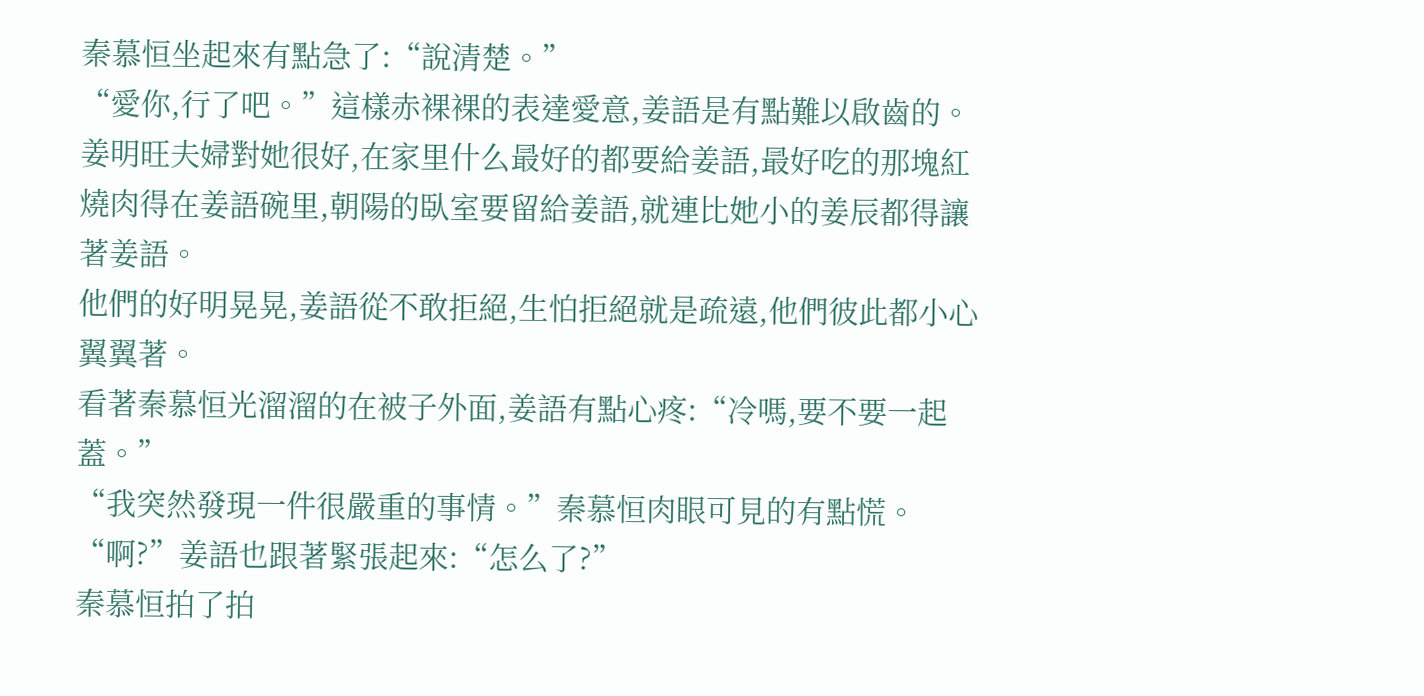秦慕恒坐起來有點急了:“說清楚。”
“愛你,行了吧。”這樣赤裸裸的表達愛意,姜語是有點難以啟齒的。
姜明旺夫婦對她很好,在家里什么最好的都要給姜語,最好吃的那塊紅燒肉得在姜語碗里,朝陽的臥室要留給姜語,就連比她小的姜辰都得讓著姜語。
他們的好明晃晃,姜語從不敢拒絕,生怕拒絕就是疏遠,他們彼此都小心翼翼著。
看著秦慕恒光溜溜的在被子外面,姜語有點心疼:“冷嗎,要不要一起蓋。”
“我突然發現一件很嚴重的事情。”秦慕恒肉眼可見的有點慌。
“啊?”姜語也跟著緊張起來:“怎么了?”
秦慕恒拍了拍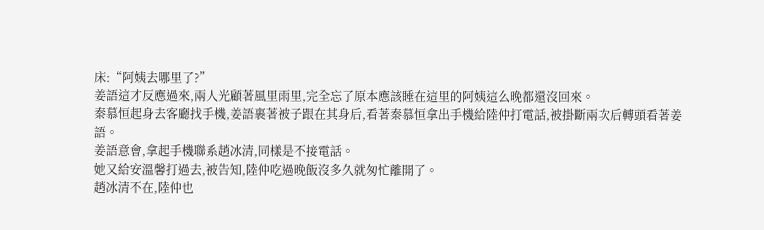床:“阿姨去哪里了?”
姜語這才反應過來,兩人光顧著風里雨里,完全忘了原本應該睡在這里的阿姨這么晚都還沒回來。
秦慕恒起身去客廳找手機,姜語裹著被子跟在其身后,看著秦慕恒拿出手機給陸仲打電話,被掛斷兩次后轉頭看著姜語。
姜語意會,拿起手機聯系趙冰清,同樣是不接電話。
她又給安溫馨打過去,被告知,陸仲吃過晚飯沒多久就匆忙離開了。
趙冰清不在,陸仲也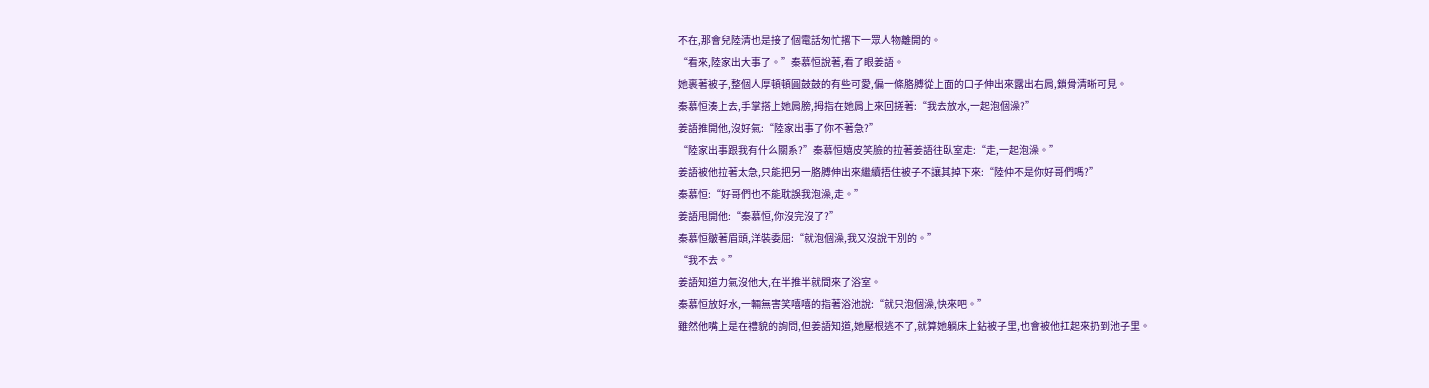不在,那會兒陸清也是接了個電話匆忙撂下一眾人物離開的。
“看來,陸家出大事了。”秦慕恒說著,看了眼姜語。
她裹著被子,整個人厚頓頓圓鼓鼓的有些可愛,偏一條胳膊從上面的口子伸出來露出右肩,鎖骨清晰可見。
秦慕恒湊上去,手掌搭上她肩膀,拇指在她肩上來回搓著:“我去放水,一起泡個澡?”
姜語推開他,沒好氣:“陸家出事了你不著急?”
“陸家出事跟我有什么關系?”秦慕恒嬉皮笑臉的拉著姜語往臥室走:“走,一起泡澡。”
姜語被他拉著太急,只能把另一胳膊伸出來繼續捂住被子不讓其掉下來:“陸仲不是你好哥們嗎?”
秦慕恒:“好哥們也不能耽誤我泡澡,走。”
姜語甩開他:“秦慕恒,你沒完沒了?”
秦慕恒皺著眉頭,洋裝委屈:“就泡個澡,我又沒說干別的。”
“我不去。”
姜語知道力氣沒他大,在半推半就間來了浴室。
秦慕恒放好水,一輛無害笑嘻嘻的指著浴池說:“就只泡個澡,快來吧。”
雖然他嘴上是在禮貌的詢問,但姜語知道,她壓根逃不了,就算她躺床上鉆被子里,也會被他扛起來扔到池子里。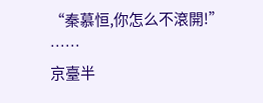“秦慕恒,你怎么不滾開!”
……
京臺半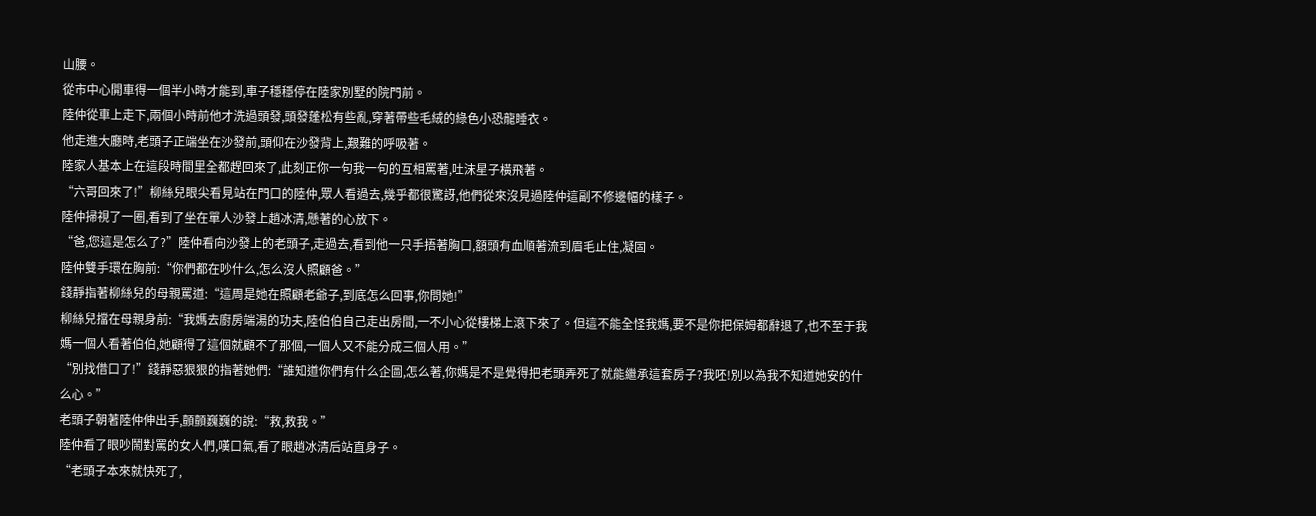山腰。
從市中心開車得一個半小時才能到,車子穩穩停在陸家別墅的院門前。
陸仲從車上走下,兩個小時前他才洗過頭發,頭發蓬松有些亂,穿著帶些毛絨的綠色小恐龍睡衣。
他走進大廳時,老頭子正端坐在沙發前,頭仰在沙發背上,艱難的呼吸著。
陸家人基本上在這段時間里全都趕回來了,此刻正你一句我一句的互相罵著,吐沫星子橫飛著。
“六哥回來了!”柳絲兒眼尖看見站在門口的陸仲,眾人看過去,幾乎都很驚訝,他們從來沒見過陸仲這副不修邊幅的樣子。
陸仲掃視了一圈,看到了坐在單人沙發上趙冰清,懸著的心放下。
“爸,您這是怎么了?”陸仲看向沙發上的老頭子,走過去,看到他一只手捂著胸口,額頭有血順著流到眉毛止住,凝固。
陸仲雙手環在胸前:“你們都在吵什么,怎么沒人照顧爸。”
錢靜指著柳絲兒的母親罵道:“這周是她在照顧老爺子,到底怎么回事,你問她!”
柳絲兒擋在母親身前:“我媽去廚房端湯的功夫,陸伯伯自己走出房間,一不小心從樓梯上滾下來了。但這不能全怪我媽,要不是你把保姆都辭退了,也不至于我媽一個人看著伯伯,她顧得了這個就顧不了那個,一個人又不能分成三個人用。”
“別找借口了!”錢靜惡狠狠的指著她們:“誰知道你們有什么企圖,怎么著,你媽是不是覺得把老頭弄死了就能繼承這套房子?我呸!別以為我不知道她安的什么心。”
老頭子朝著陸仲伸出手,顫顫巍巍的說:“救,救我。”
陸仲看了眼吵鬧對罵的女人們,嘆口氣,看了眼趙冰清后站直身子。
“老頭子本來就快死了,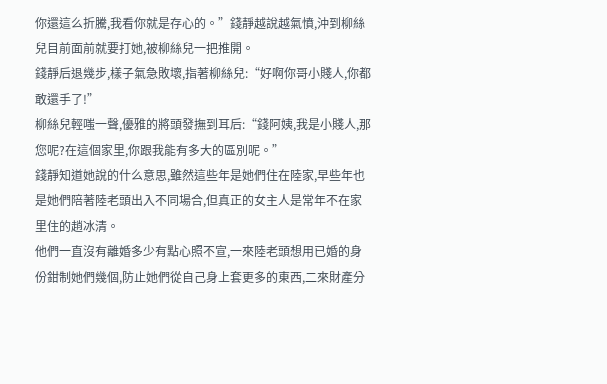你還這么折騰,我看你就是存心的。”錢靜越說越氣憤,沖到柳絲兒目前面前就要打她,被柳絲兒一把推開。
錢靜后退幾步,樣子氣急敗壞,指著柳絲兒:“好啊你哥小賤人,你都敢還手了!”
柳絲兒輕嗤一聲,優雅的將頭發撫到耳后:“錢阿姨,我是小賤人,那您呢?在這個家里,你跟我能有多大的區別呢。”
錢靜知道她說的什么意思,雖然這些年是她們住在陸家,早些年也是她們陪著陸老頭出入不同場合,但真正的女主人是常年不在家里住的趙冰清。
他們一直沒有離婚多少有點心照不宣,一來陸老頭想用已婚的身份鉗制她們幾個,防止她們從自己身上套更多的東西,二來財產分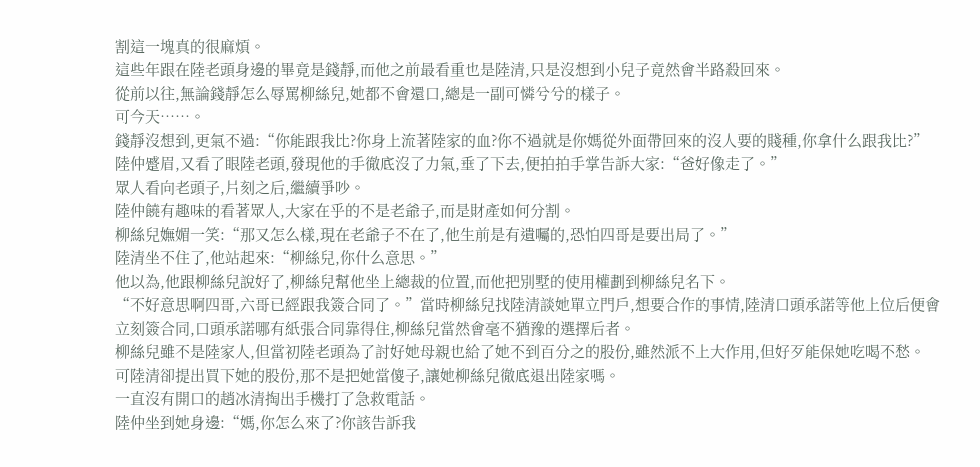割這一塊真的很麻煩。
這些年跟在陸老頭身邊的畢竟是錢靜,而他之前最看重也是陸清,只是沒想到小兒子竟然會半路殺回來。
從前以往,無論錢靜怎么辱罵柳絲兒,她都不會還口,總是一副可憐兮兮的樣子。
可今天……。
錢靜沒想到,更氣不過:“你能跟我比?你身上流著陸家的血?你不過就是你媽從外面帶回來的沒人要的賤種,你拿什么跟我比?”
陸仲蹙眉,又看了眼陸老頭,發現他的手徹底沒了力氣,垂了下去,便拍拍手掌告訴大家:“爸好像走了。”
眾人看向老頭子,片刻之后,繼續爭吵。
陸仲饒有趣味的看著眾人,大家在乎的不是老爺子,而是財產如何分割。
柳絲兒嫵媚一笑:“那又怎么樣,現在老爺子不在了,他生前是有遺囑的,恐怕四哥是要出局了。”
陸清坐不住了,他站起來:“柳絲兒,你什么意思。”
他以為,他跟柳絲兒說好了,柳絲兒幫他坐上總裁的位置,而他把別墅的使用權劃到柳絲兒名下。
“不好意思啊四哥,六哥已經跟我簽合同了。”當時柳絲兒找陸清談她單立門戶,想要合作的事情,陸清口頭承諾等他上位后便會立刻簽合同,口頭承諾哪有紙張合同靠得住,柳絲兒當然會毫不猶豫的選擇后者。
柳絲兒雖不是陸家人,但當初陸老頭為了討好她母親也給了她不到百分之的股份,雖然派不上大作用,但好歹能保她吃喝不愁。
可陸清卻提出買下她的股份,那不是把她當傻子,讓她柳絲兒徹底退出陸家嗎。
一直沒有開口的趙冰清掏出手機打了急救電話。
陸仲坐到她身邊:“媽,你怎么來了?你該告訴我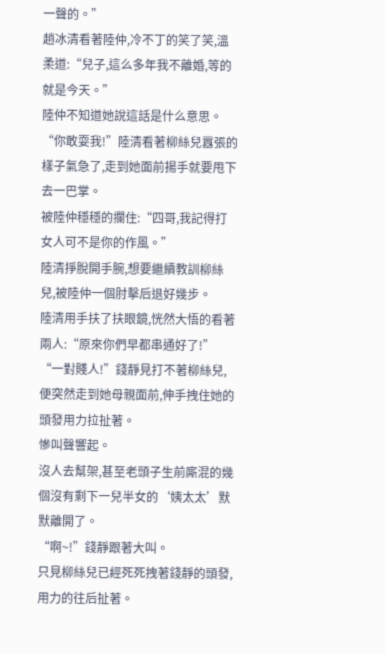一聲的。”
趙冰清看著陸仲,冷不丁的笑了笑,溫柔道:“兒子,這么多年我不離婚,等的就是今天。”
陸仲不知道她說這話是什么意思。
“你敢耍我!”陸清看著柳絲兒囂張的樣子氣急了,走到她面前揚手就要甩下去一巴掌。
被陸仲穩穩的攔住:“四哥,我記得打女人可不是你的作風。”
陸清掙脫開手腕,想要繼續教訓柳絲兒,被陸仲一個肘擊后退好幾步。
陸清用手扶了扶眼鏡,恍然大悟的看著兩人:“原來你們早都串通好了!”
“一對賤人!”錢靜見打不著柳絲兒,便突然走到她母親面前,伸手拽住她的頭發用力拉扯著。
慘叫聲響起。
沒人去幫架,甚至老頭子生前廝混的幾個沒有剩下一兒半女的‘姨太太’默默離開了。
“啊~!”錢靜跟著大叫。
只見柳絲兒已經死死拽著錢靜的頭發,用力的往后扯著。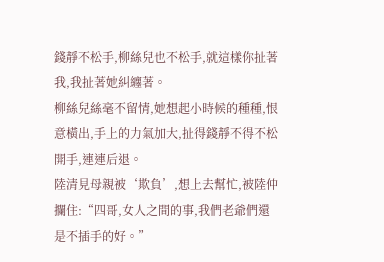錢靜不松手,柳絲兒也不松手,就這樣你扯著我,我扯著她糾纏著。
柳絲兒絲毫不留情,她想起小時候的種種,恨意橫出,手上的力氣加大,扯得錢靜不得不松開手,連連后退。
陸清見母親被‘欺負’,想上去幫忙,被陸仲攔住:“四哥,女人之間的事,我們老爺們還是不插手的好。”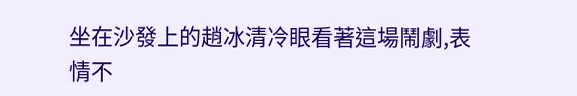坐在沙發上的趙冰清冷眼看著這場鬧劇,表情不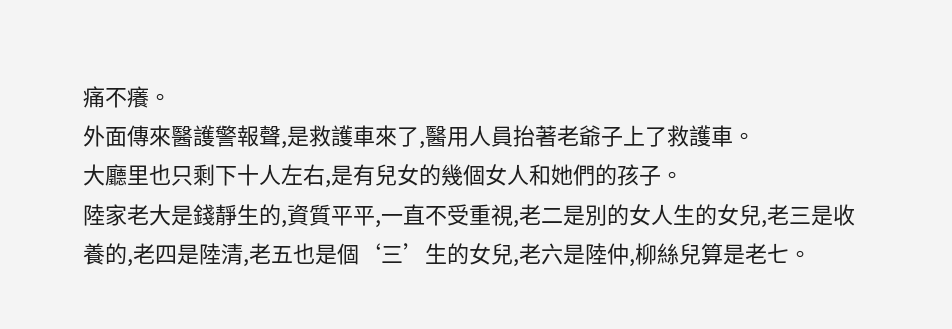痛不癢。
外面傳來醫護警報聲,是救護車來了,醫用人員抬著老爺子上了救護車。
大廳里也只剩下十人左右,是有兒女的幾個女人和她們的孩子。
陸家老大是錢靜生的,資質平平,一直不受重視,老二是別的女人生的女兒,老三是收養的,老四是陸清,老五也是個‘三’生的女兒,老六是陸仲,柳絲兒算是老七。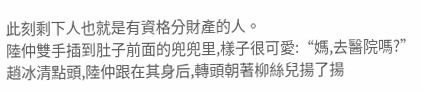此刻剩下人也就是有資格分財產的人。
陸仲雙手插到肚子前面的兜兜里,樣子很可愛:“媽,去醫院嗎?”
趙冰清點頭,陸仲跟在其身后,轉頭朝著柳絲兒揚了揚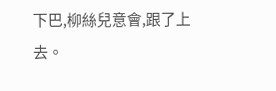下巴,柳絲兒意會,跟了上去。